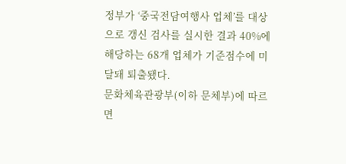정부가 ‘중국전담여행사 업체’를 대상으로 갱신 검사를 실시한 결과 40%에 해당하는 68개 업체가 기준점수에 미달돼 퇴출됐다.
문화체육관광부(이하 문체부)에 따르면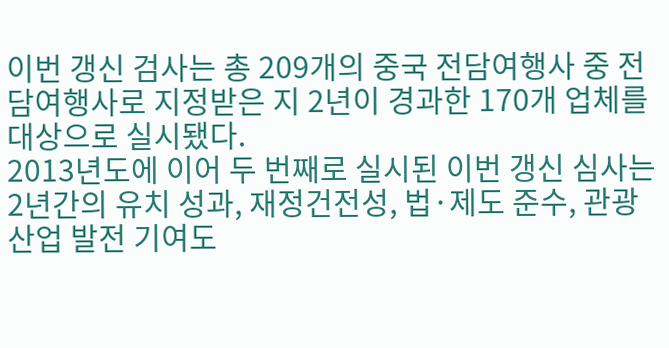이번 갱신 검사는 총 209개의 중국 전담여행사 중 전담여행사로 지정받은 지 2년이 경과한 170개 업체를 대상으로 실시됐다.
2013년도에 이어 두 번째로 실시된 이번 갱신 심사는 2년간의 유치 성과, 재정건전성, 법·제도 준수, 관광산업 발전 기여도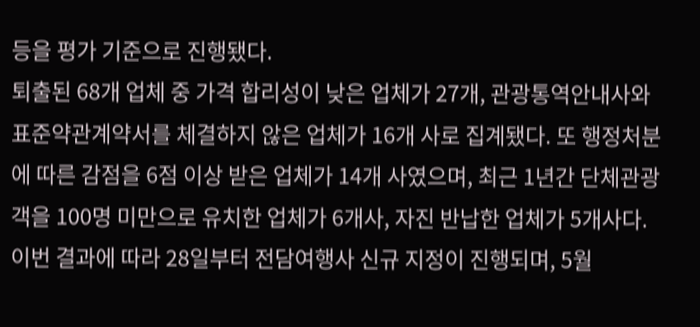등을 평가 기준으로 진행됐다.
퇴출된 68개 업체 중 가격 합리성이 낮은 업체가 27개, 관광통역안내사와 표준약관계약서를 체결하지 않은 업체가 16개 사로 집계됐다. 또 행정처분에 따른 감점을 6점 이상 받은 업체가 14개 사였으며, 최근 1년간 단체관광객을 100명 미만으로 유치한 업체가 6개사, 자진 반납한 업체가 5개사다.
이번 결과에 따라 28일부터 전담여행사 신규 지정이 진행되며, 5월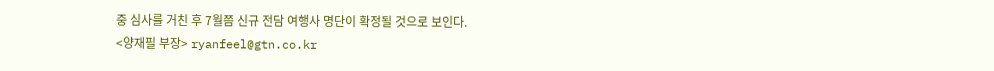중 심사를 거친 후 7월쯤 신규 전담 여행사 명단이 확정될 것으로 보인다.
<양재필 부장> ryanfeel@gtn.co.kr